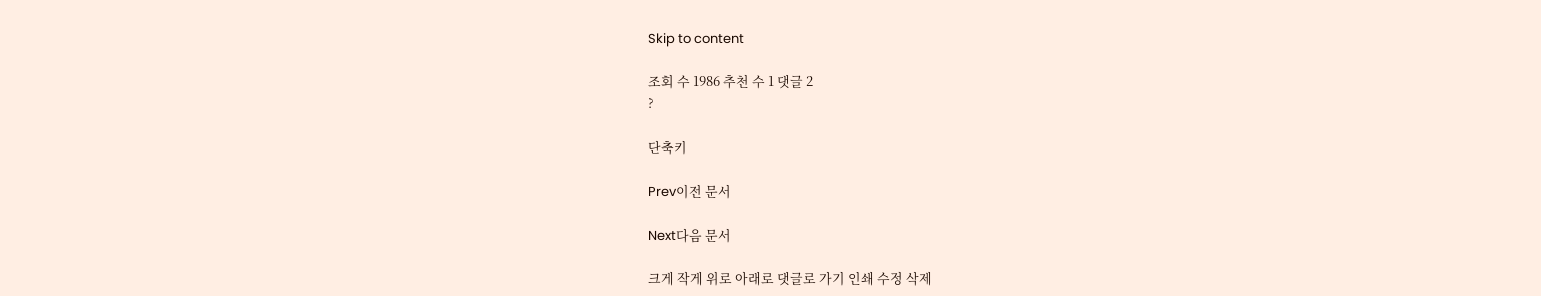Skip to content

조회 수 1986 추천 수 1 댓글 2
?

단축키

Prev이전 문서

Next다음 문서

크게 작게 위로 아래로 댓글로 가기 인쇄 수정 삭제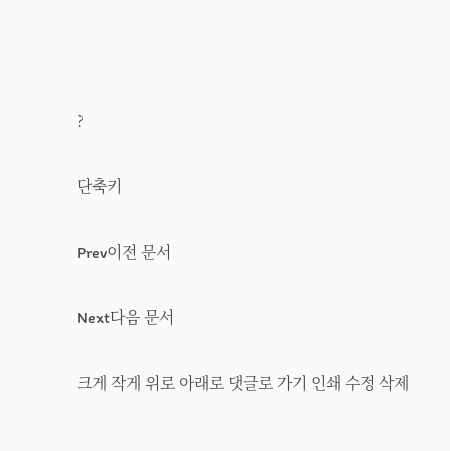?

단축키

Prev이전 문서

Next다음 문서

크게 작게 위로 아래로 댓글로 가기 인쇄 수정 삭제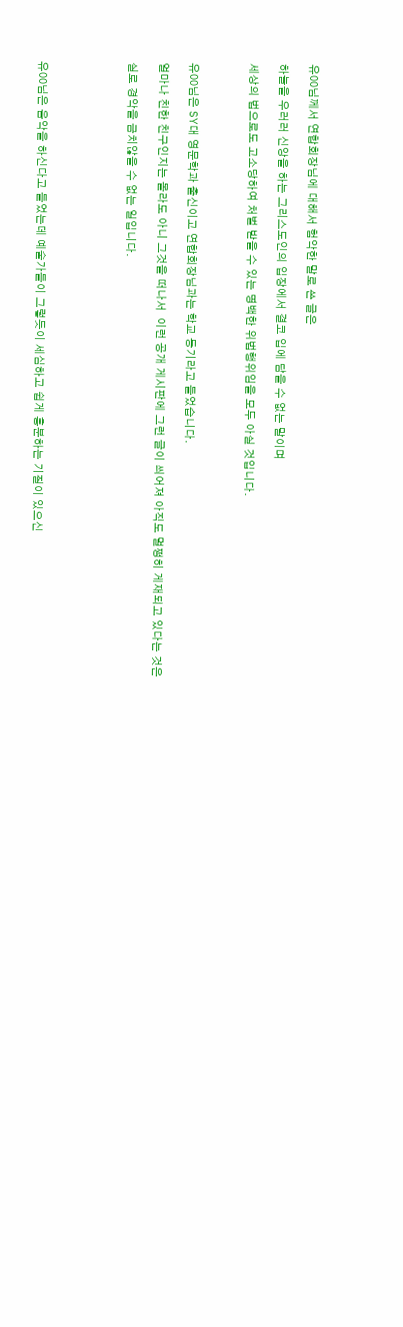유00님께서 연합회장님에 대해서 험악한 말로 쓴 글은

하늘을 우러러 신앙을 하는 그리스도인의 입장에서 결코 입에 담을 수 없는 말이며

세상의 법으로도 고소당하여 처벌 받을 수 있는 명백한 위법행위임을 모두 아실 것입니다.



유00님은 SY대 영문학과 출신이고 연합회장님과는 학교 동기라고 들었습니다.

얼마나 친한 친구인지는 몰라도 아니 그것을 떠나서  이런 공개 게시판에 그런 글이 씌어져 아직도 멀쩡히 게재되고 있다는 것은

실로 경악을 금치않을 수 없는 일입니다.





유00님은 음악을 하신다고 들었는데 예술가들이 그렇듯이 세심하고 쉽게 흥분하는 기질이 있으신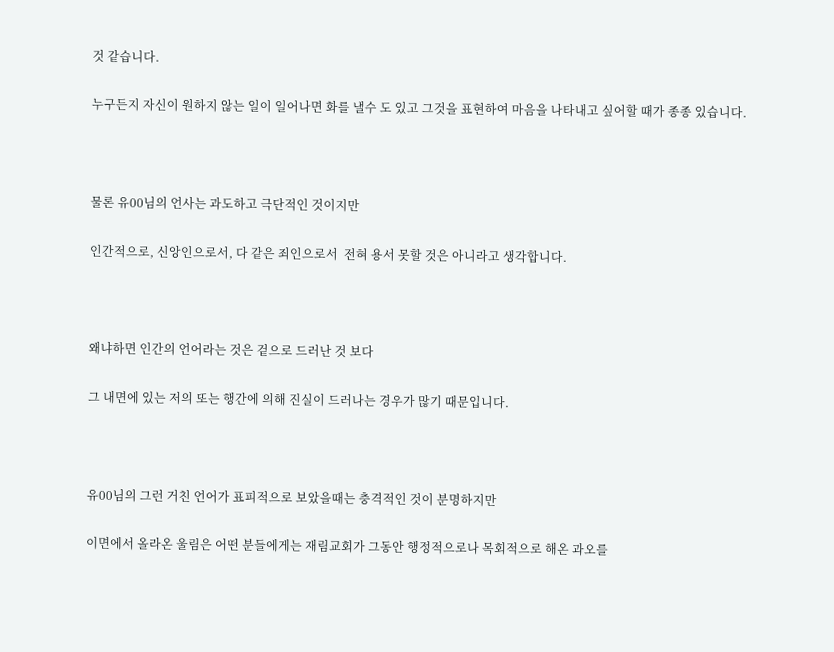것 같습니다.

누구든지 자신이 원하지 않는 일이 일어나면 화를 낼수 도 있고 그것을 표현하여 마음을 나타내고 싶어할 때가 종종 있습니다.



물론 유00님의 언사는 과도하고 극단적인 것이지만

인간적으로, 신앙인으로서, 다 같은 죄인으로서  전혀 용서 못할 것은 아니라고 생각합니다.



왜냐하면 인간의 언어라는 것은 겉으로 드러난 것 보다

그 내면에 있는 저의 또는 행간에 의해 진실이 드러나는 경우가 많기 때문입니다.



유00님의 그런 거친 언어가 표피적으로 보았을때는 충격적인 것이 분명하지만

이면에서 올라온 울림은 어떤 분들에게는 재림교회가 그동안 행정적으로나 목회적으로 해온 과오를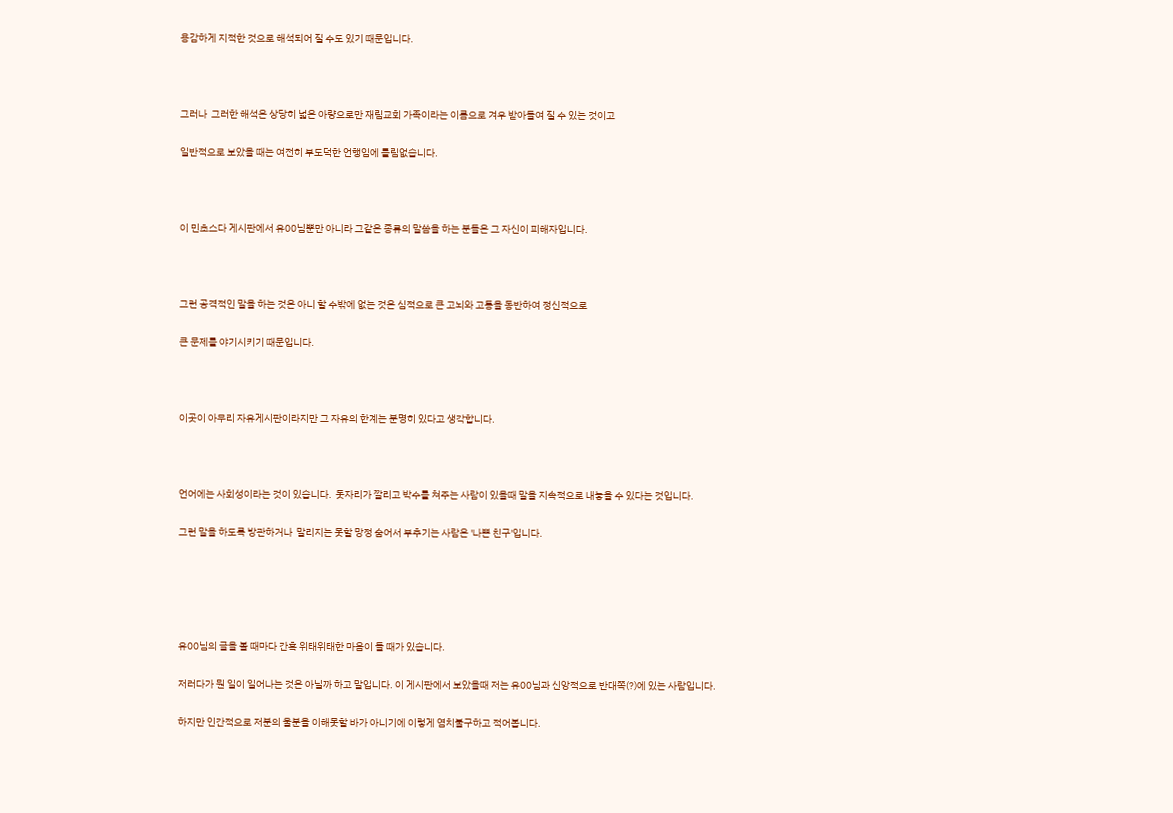용감하게 지적한 것으로 해석되어 질 수도 있기 때문입니다.



그러나  그러한 해석은 상당히 넓은 아량으로만 재림교회 가족이라는 이름으로 겨우 받아들여 질 수 있는 것이고

일반적으로 보았을 때는 여전히 부도덕한 언행임에 틀림없습니다.



이 민초스다 게시판에서 유00님뿐만 아니라 그같은 종류의 말씀을 하는 분들은 그 자신이 피해자입니다.



그런 공격적인 말을 하는 것은 아니 할 수밖에 없는 것은 심적으로 큰 고뇌와 고통을 동반하여 정신적으로

큰 문제를 야기시키기 때문입니다.



이곳이 아무리 자유게시판이라지만 그 자유의 한계는 분명히 있다고 생각합니다.



언어에는 사회성이라는 것이 있습니다.  돗자리가 깔리고 박수를 쳐주는 사람이 있을때 말을 지속적으로 내놓을 수 있다는 것입니다.

그런 말을 하도록 방관하거나  말리지는 못할 망정 숨어서 부추기는 사람은 '나쁜 친구'입니다.





유00님의 글을 볼 때마다 간혹 위태위태한 마음이 들 때가 있습니다.

저러다가 뭔 일이 일어나는 것은 아닐까 하고 말입니다. 이 게시판에서 보았을때 저는 유00님과 신앙적으로 반대쪽(?)에 있는 사람입니다.

하지만 인간적으로 저분의 울분을 이해못할 바가 아니기에 이렇게 염치불구하고 적어봅니다.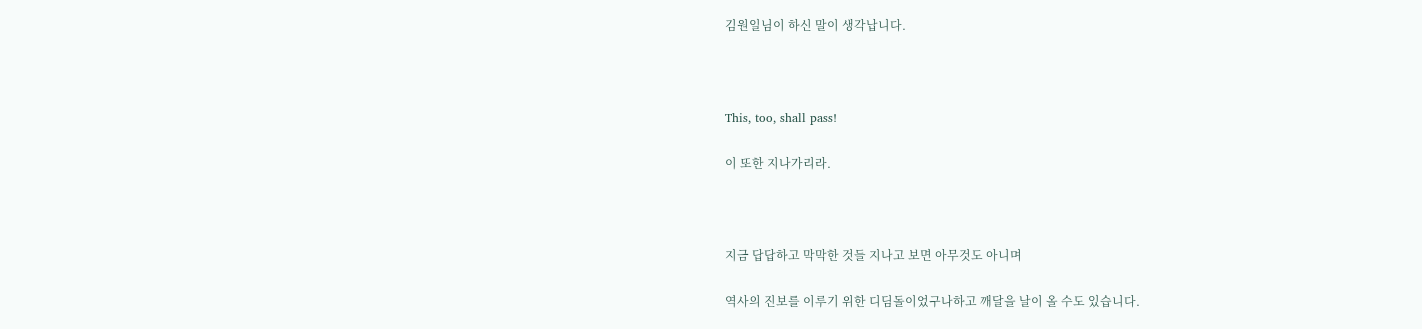김원일님이 하신 말이 생각납니다.



This, too, shall pass!

이 또한 지나가리라.



지금 답답하고 막막한 것들 지나고 보면 아무것도 아니며

역사의 진보를 이루기 위한 디딤돌이었구나하고 깨달을 날이 올 수도 있습니다.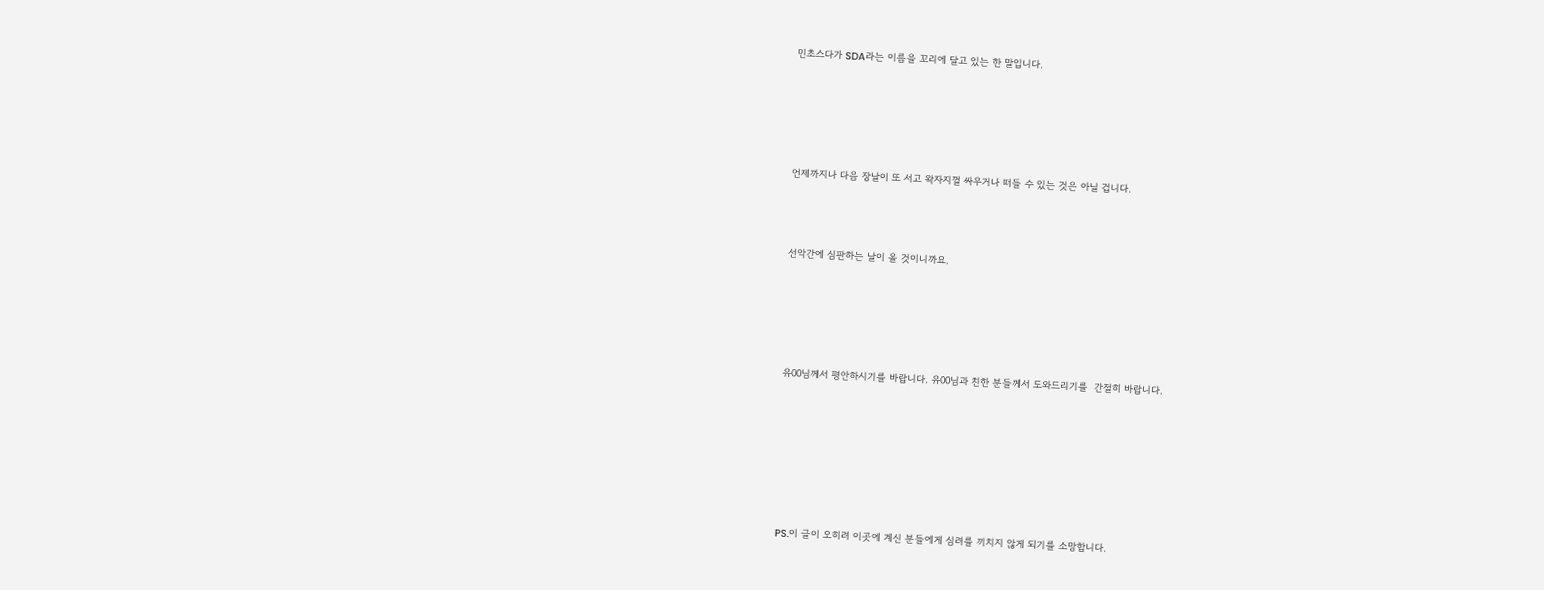민초스다가 SDA라는 이름을 꼬리에 달고 있는 한 말입니다.





언제까지나 다음 장날이 또 서고 왁자지껄 싸우거나 떠들 수 있는 것은 아닐 겁니다.



선악간에 심판하는 날이 올 것이니까요.





유00님께서 평안하시기를 바랍니다. 유00님과 친한 분들께서 도와드리기를  간절히 바랍니다.







PS.이 글이 오히려 이곳에 계신 분들에게 심려를 끼치지 않게 되기를 소망합니다.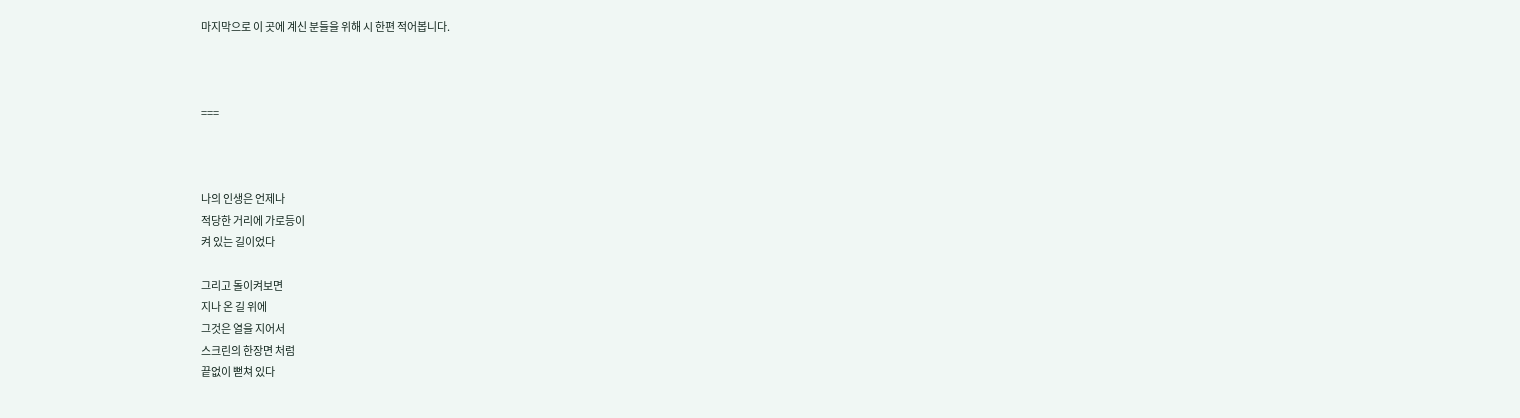마지막으로 이 곳에 계신 분들을 위해 시 한편 적어봅니다.



===



나의 인생은 언제나
적당한 거리에 가로등이
켜 있는 길이었다

그리고 돌이켜보면
지나 온 길 위에
그것은 열을 지어서
스크린의 한장면 처럼
끝없이 뻗쳐 있다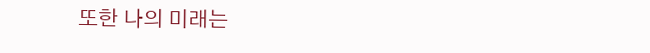또한 나의 미래는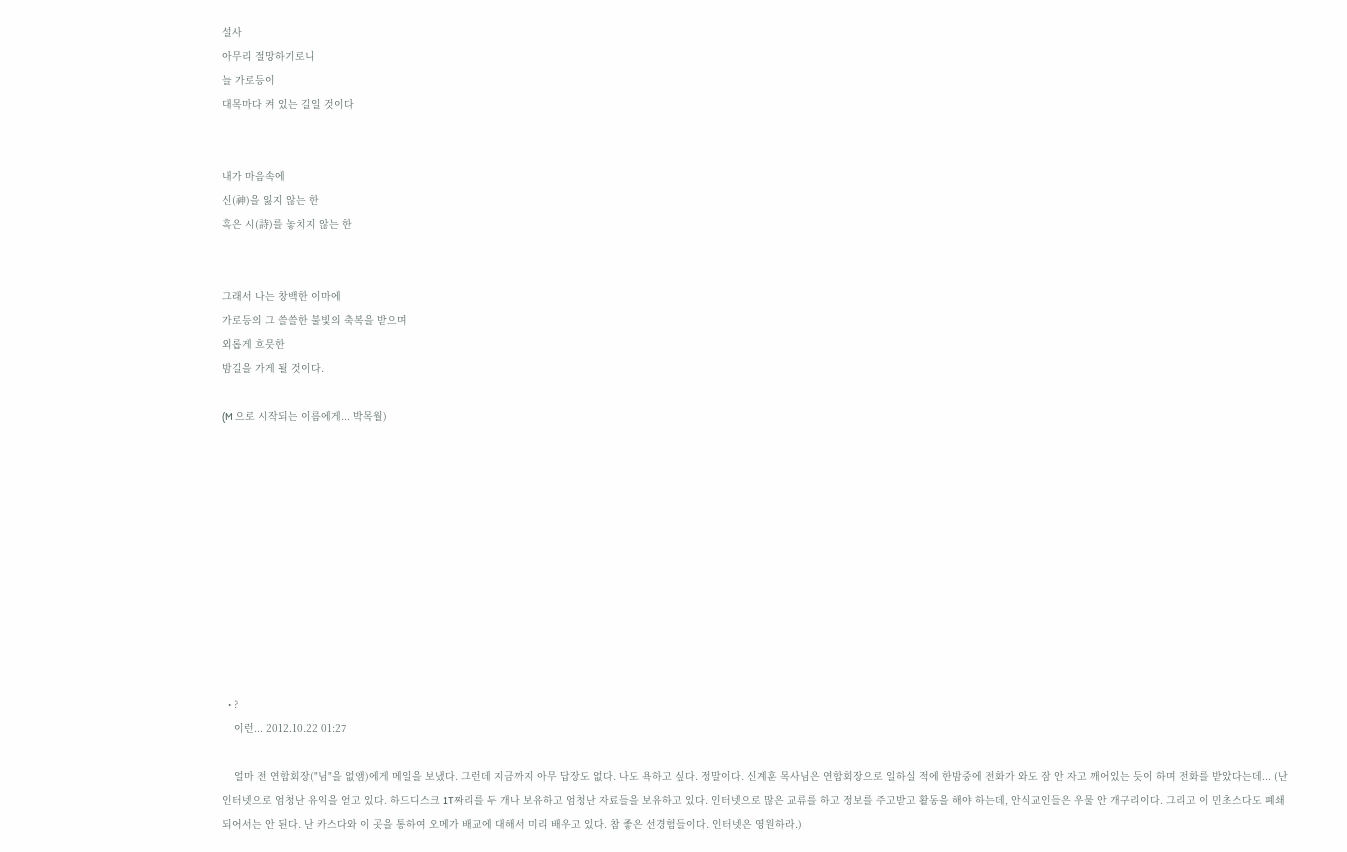설사
아무리 절망하기로니
늘 가로등이
대목마다 켜 있는 길일 것이다


내가 마음속에
신(神)을 잃지 않는 한
혹은 시(詩)를 놓치지 않는 한


그래서 나는 창백한 이마에
가로등의 그 쓸쓸한 불빛의 축복을 받으며
외롭게 흐믓한
밤길을 가게 될 것이다.

(M 으로 시작되는 이름에게... 박목월)











  • ?
    이런... 2012.10.22 01:27

    얼마 전 연합회장("님"을 없앰)에게 메일을 보냈다. 그런데 지금까지 아무 답장도 없다. 나도 욕하고 싶다. 정말이다. 신계훈 목사님은 연합회장으로 일하실 적에 한밤중에 전화가 와도 잠 안 자고 깨어있는 듯이 하며 전화를 받았다는데... (난 인터넷으로 엄청난 유익을 얻고 있다. 하드디스크 1T짜리를 두 개나 보유하고 엄청난 자료들을 보유하고 있다. 인터넷으로 많은 교류를 하고 정보를 주고받고 활동을 해야 하는데, 안식교인들은 우물 안 개구리이다. 그리고 이 민초스다도 폐쇄되어서는 안 된다. 난 카스다와 이 곳을 통하여 오메가 배교에 대해서 미리 배우고 있다. 참 좋은 선경험들이다. 인터넷은 영원하라.)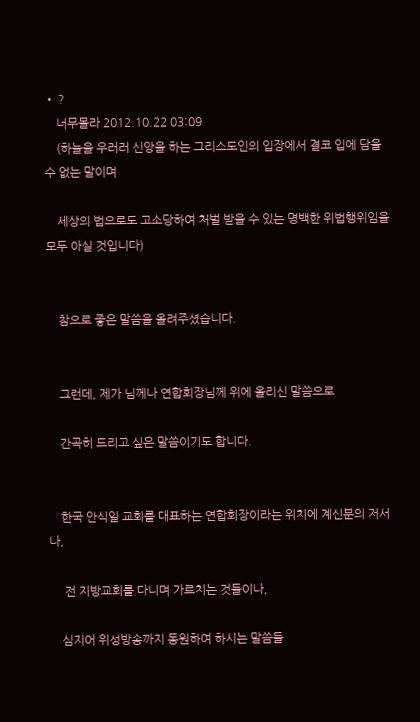• ?
    너무몰라 2012.10.22 03:09
    (하늘을 우러러 신앙을 하는 그리스도인의 입장에서 결코 입에 담을 수 없는 말이며

    세상의 법으로도 고소당하여 처벌 받을 수 있는 명백한 위법행위임을 모두 아실 것입니다)


    참으로 좋은 말씀을 올려주셨습니다.


    그런데, 제가 님께나 연합회장님께 위에 올리신 말씀으로

    간곡히 드리고 싶은 말씀이기도 합니다.


    한국 안식일 교회를 대표하는 연합회장이라는 위치에 계신분의 저서나,

     전 지방교회를 다니며 가르치는 것들이나,

    심지어 위성방송까지 동원하여 하시는 말씀들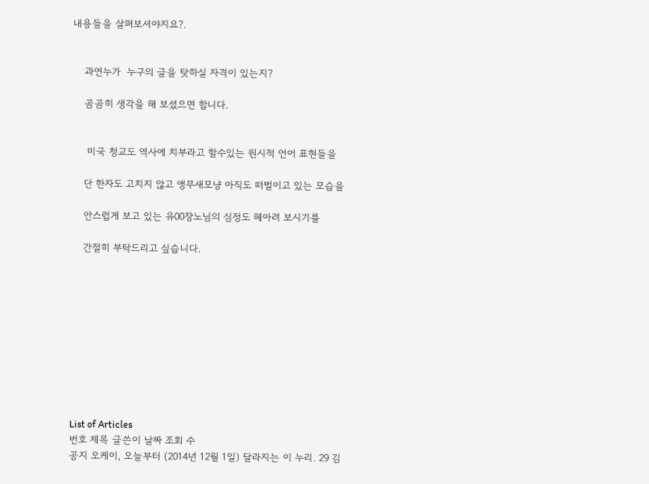내용들을 살펴보셔야지요?.


    과연누가  누구의 글을 탓하실 자격이 있는지?

    곰곰히 생각을 해 보셨으면 합니다.


     미국 청교도 역사에 치부라고 할수있는 원시적 언어 표현들을

    단 한자도 고치지 않고 앵무새모냥 아직도 떠벌이고 있는 모습을

    안스럽게 보고 있는 유00장노님의 심정도 헤아려 보시기를

    간절히 부탁드리고 싶습니다.










List of Articles
번호 제목 글쓴이 날짜 조회 수
공지 오케이, 오늘부터 (2014년 12월 1일) 달라지는 이 누리. 29 김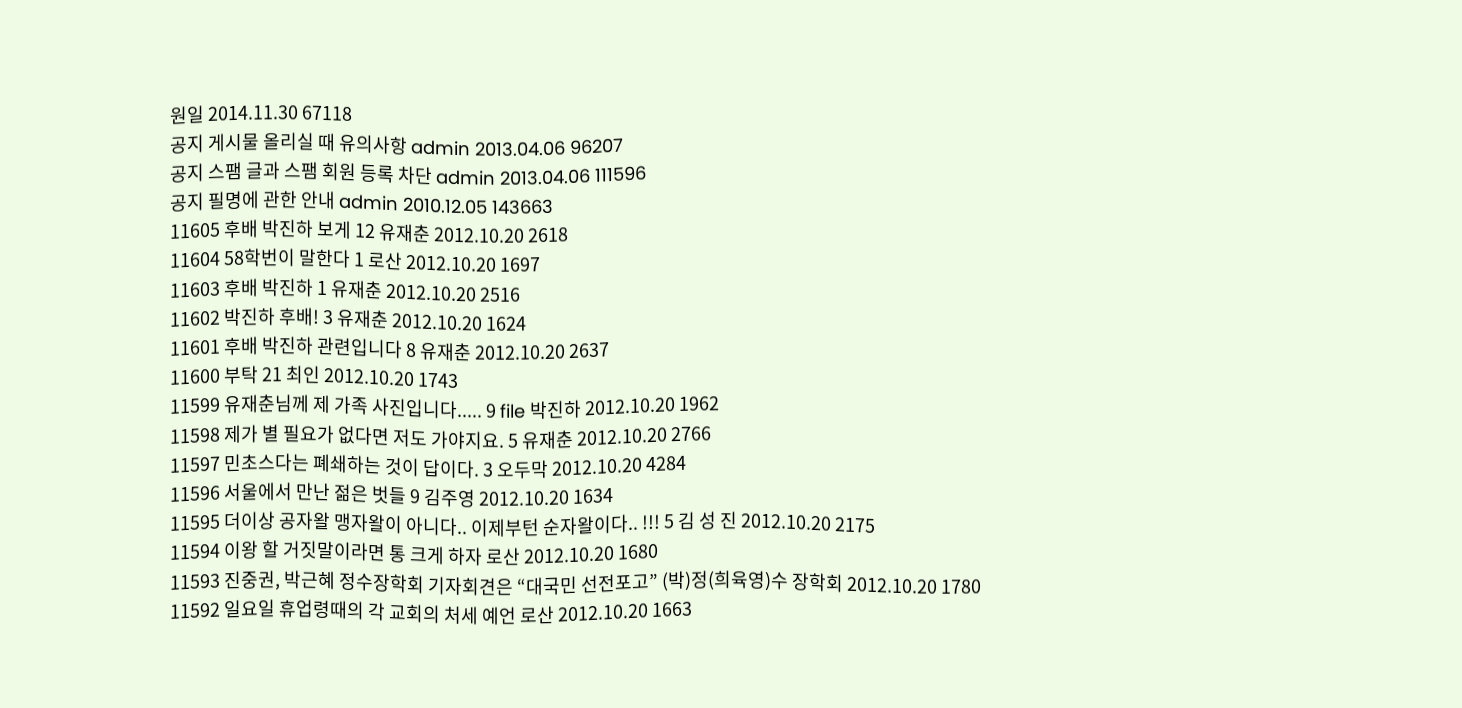원일 2014.11.30 67118
공지 게시물 올리실 때 유의사항 admin 2013.04.06 96207
공지 스팸 글과 스팸 회원 등록 차단 admin 2013.04.06 111596
공지 필명에 관한 안내 admin 2010.12.05 143663
11605 후배 박진하 보게 12 유재춘 2012.10.20 2618
11604 58학번이 말한다 1 로산 2012.10.20 1697
11603 후배 박진하 1 유재춘 2012.10.20 2516
11602 박진하 후배! 3 유재춘 2012.10.20 1624
11601 후배 박진하 관련입니다 8 유재춘 2012.10.20 2637
11600 부탁 21 최인 2012.10.20 1743
11599 유재춘님께 제 가족 사진입니다..... 9 file 박진하 2012.10.20 1962
11598 제가 별 필요가 없다면 저도 가야지요. 5 유재춘 2012.10.20 2766
11597 민초스다는 폐쇄하는 것이 답이다. 3 오두막 2012.10.20 4284
11596 서울에서 만난 젊은 벗들 9 김주영 2012.10.20 1634
11595 더이상 공자왈 맹자왈이 아니다.. 이제부턴 순자왈이다.. !!! 5 김 성 진 2012.10.20 2175
11594 이왕 할 거짓말이라면 통 크게 하자 로산 2012.10.20 1680
11593 진중권, 박근혜 정수장학회 기자회견은 “대국민 선전포고” (박)정(희육영)수 장학회 2012.10.20 1780
11592 일요일 휴업령때의 각 교회의 처세 예언 로산 2012.10.20 1663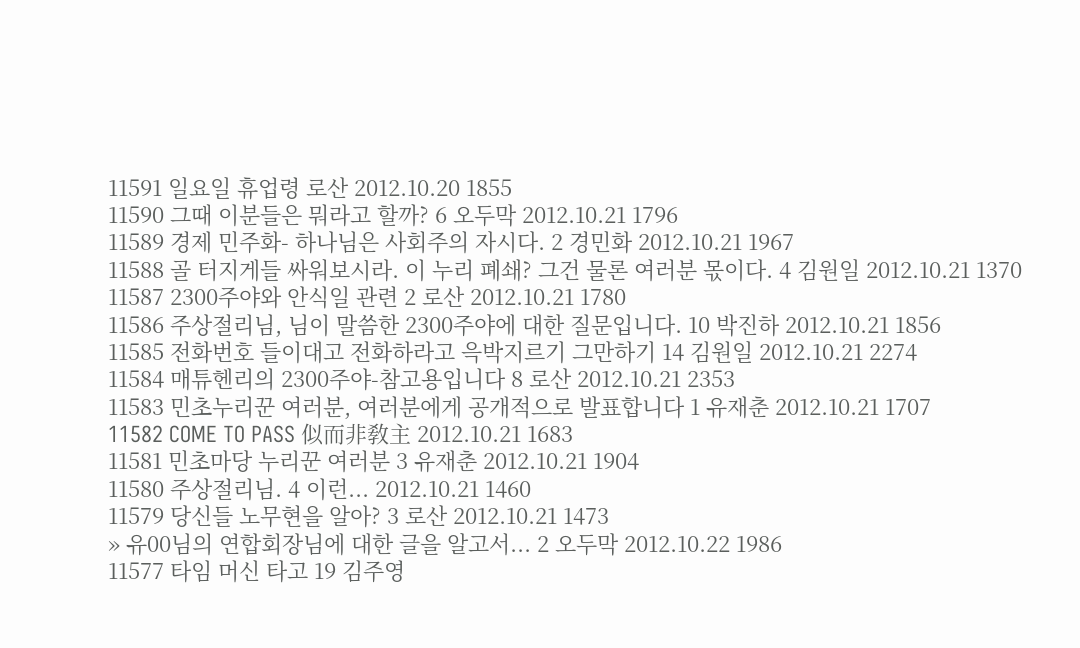11591 일요일 휴업령 로산 2012.10.20 1855
11590 그때 이분들은 뭐라고 할까? 6 오두막 2012.10.21 1796
11589 경제 민주화- 하나님은 사회주의 자시다. 2 경민화 2012.10.21 1967
11588 골 터지게들 싸워보시라. 이 누리 폐쇄? 그건 물론 여러분 몫이다. 4 김원일 2012.10.21 1370
11587 2300주야와 안식일 관련 2 로산 2012.10.21 1780
11586 주상절리님, 님이 말씀한 2300주야에 대한 질문입니다. 10 박진하 2012.10.21 1856
11585 전화번호 들이대고 전화하라고 윽박지르기 그만하기 14 김원일 2012.10.21 2274
11584 매튜헨리의 2300주야-참고용입니다 8 로산 2012.10.21 2353
11583 민초누리꾼 여러분, 여러분에게 공개적으로 발표합니다 1 유재춘 2012.10.21 1707
11582 COME TO PASS 似而非敎主 2012.10.21 1683
11581 민초마당 누리꾼 여러분 3 유재춘 2012.10.21 1904
11580 주상절리님. 4 이런... 2012.10.21 1460
11579 당신들 노무현을 알아? 3 로산 2012.10.21 1473
» 유00님의 연합회장님에 대한 글을 알고서... 2 오두막 2012.10.22 1986
11577 타임 머신 타고 19 김주영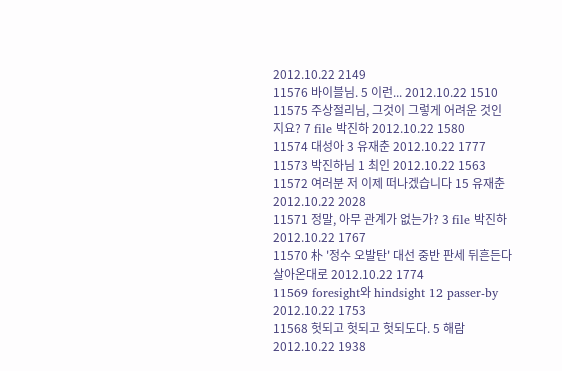2012.10.22 2149
11576 바이블님. 5 이런... 2012.10.22 1510
11575 주상절리님, 그것이 그렇게 어려운 것인지요? 7 file 박진하 2012.10.22 1580
11574 대성아 3 유재춘 2012.10.22 1777
11573 박진하님 1 최인 2012.10.22 1563
11572 여러분 저 이제 떠나겠습니다 15 유재춘 2012.10.22 2028
11571 정말, 아무 관계가 없는가? 3 file 박진하 2012.10.22 1767
11570 朴 '정수 오발탄' 대선 중반 판세 뒤흔든다 살아온대로 2012.10.22 1774
11569 foresight와 hindsight 12 passer-by 2012.10.22 1753
11568 헛되고 헛되고 헛되도다. 5 해람 2012.10.22 1938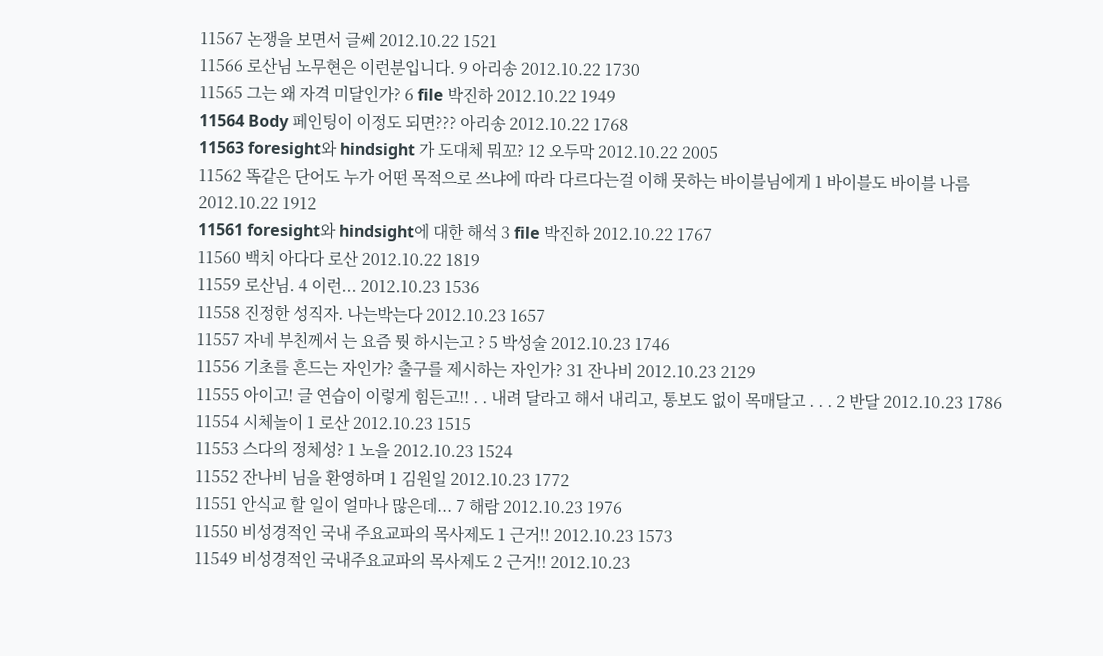11567 논쟁을 보면서 글쎄 2012.10.22 1521
11566 로산님 노무현은 이런분입니다. 9 아리송 2012.10.22 1730
11565 그는 왜 자격 미달인가? 6 file 박진하 2012.10.22 1949
11564 Body 페인팅이 이정도 되면??? 아리송 2012.10.22 1768
11563 foresight와 hindsight 가 도대체 뭐꼬? 12 오두막 2012.10.22 2005
11562 똑같은 단어도 누가 어떤 목적으로 쓰냐에 따라 다르다는걸 이해 못하는 바이블님에게 1 바이블도 바이블 나름 2012.10.22 1912
11561 foresight와 hindsight에 대한 해석 3 file 박진하 2012.10.22 1767
11560 백치 아다다 로산 2012.10.22 1819
11559 로산님. 4 이런... 2012.10.23 1536
11558 진정한 성직자. 나는박는다 2012.10.23 1657
11557 자네 부친께서 는 요즘 뭣 하시는고 ? 5 박성술 2012.10.23 1746
11556 기초를 흔드는 자인가? 출구를 제시하는 자인가? 31 잔나비 2012.10.23 2129
11555 아이고! 글 연습이 이렇게 힘든고!! . . 내려 달라고 해서 내리고, 통보도 없이 목매달고 . . . 2 반달 2012.10.23 1786
11554 시체놀이 1 로산 2012.10.23 1515
11553 스다의 정체성? 1 노을 2012.10.23 1524
11552 잔나비 님을 환영하며 1 김원일 2012.10.23 1772
11551 안식교 할 일이 얼마나 많은데... 7 해람 2012.10.23 1976
11550 비성경적인 국내 주요교파의 목사제도 1 근거!! 2012.10.23 1573
11549 비성경적인 국내주요교파의 목사제도 2 근거!! 2012.10.23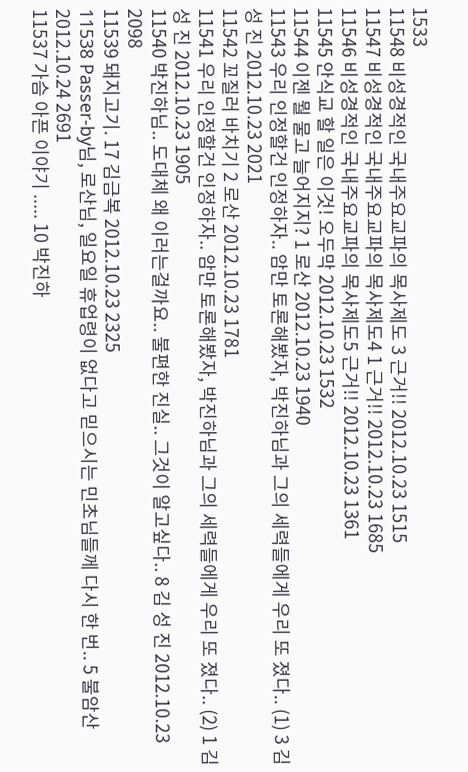1533
11548 비성경적인 국내주요교파의 목사제도 3 근거!! 2012.10.23 1515
11547 비성경적인 국내주요교파의 목사제도4 1 근거!! 2012.10.23 1685
11546 비성경적인 국내주요교파의 목사제도5 근거!! 2012.10.23 1361
11545 안식교 할 일은 이것! 오두막 2012.10.23 1532
11544 이젠 뭘 물고 늘어지지? 1 로산 2012.10.23 1940
11543 우리 인정할건 인정하자.. 암만 토론해봤자, 박진하님과 그의 세력들에게 우리 또 졌다.. (1) 3 김 성 진 2012.10.23 2021
11542 꼬질러 바치기 2 로산 2012.10.23 1781
11541 우리 인정할건 인정하자.. 암만 토론해봤자, 박진하님과 그의 세력들에게 우리 또 졌다.. (2) 1 김 성 진 2012.10.23 1905
11540 박진하님.. 도대체 왜 이러는걸까요.. 불편한 진실.. 그것이 알고싶다.. 8 김 성 진 2012.10.23 2098
11539 돼지고기. 17 김금복 2012.10.23 2325
11538 Passer-by님, 로산님, 일요일 휴업령이 없다고 믿으시는 민초님들께 다시 한 번.. 5 불암산 2012.10.24 2691
11537 가슴 아픈 이야기 ..... 10 박진하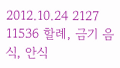2012.10.24 2127
11536 할례, 금기 음식, 안식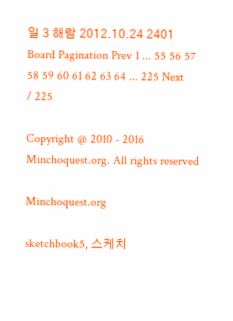일 3 해람 2012.10.24 2401
Board Pagination Prev 1 ... 55 56 57 58 59 60 61 62 63 64 ... 225 Next
/ 225

Copyright @ 2010 - 2016 Minchoquest.org. All rights reserved

Minchoquest.org

sketchbook5, 스케치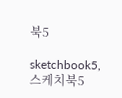북5

sketchbook5, 스케치북5